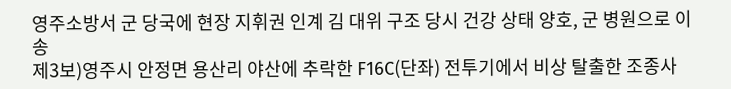영주소방서 군 당국에 현장 지휘권 인계 김 대위 구조 당시 건강 상태 양호, 군 병원으로 이송
제3보)영주시 안정면 용산리 야산에 추락한 F16C(단좌) 전투기에서 비상 탈출한 조종사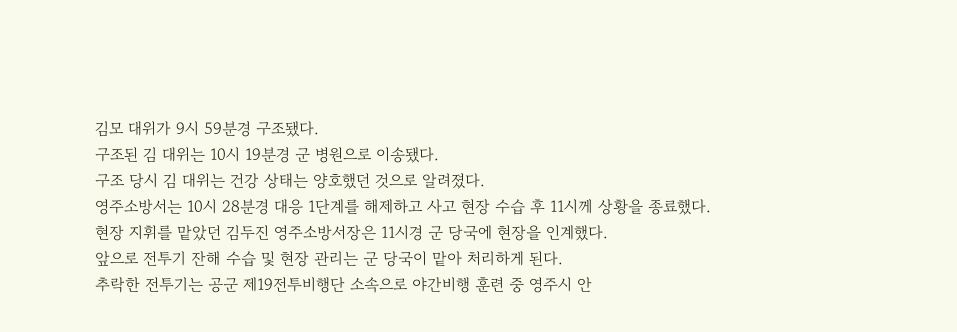김모 대위가 9시 59분경 구조됐다.
구조된 김 대위는 10시 19분경 군 병원으로 이송됐다.
구조 당시 김 대위는 건강 상태는 양호했던 것으로 알려졌다.
영주소방서는 10시 28분경 대응 1단계를 해제하고 사고 현장 수습 후 11시께 상황을 종료했다.
현장 지휘를 맡았던 김두진 영주소방서장은 11시경 군 당국에 현장을 인계했다.
앞으로 전투기 잔해 수습 및 현장 관리는 군 당국이 맡아 처리하게 된다.
추락한 전투기는 공군 제19전투비행단 소속으로 야간비행 훈련 중 영주시 안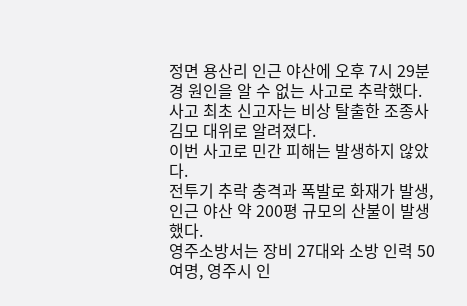정면 용산리 인근 야산에 오후 7시 29분경 원인을 알 수 없는 사고로 추락했다.
사고 최초 신고자는 비상 탈출한 조종사 김모 대위로 알려졌다.
이번 사고로 민간 피해는 발생하지 않았다.
전투기 추락 충격과 폭발로 화재가 발생, 인근 야산 약 200평 규모의 산불이 발생했다.
영주소방서는 장비 27대와 소방 인력 50여명, 영주시 인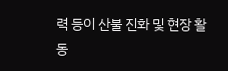력 등이 산불 진화 및 현장 활동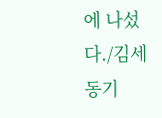에 나섰다./김세동기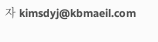자 kimsdyj@kbmaeil.com